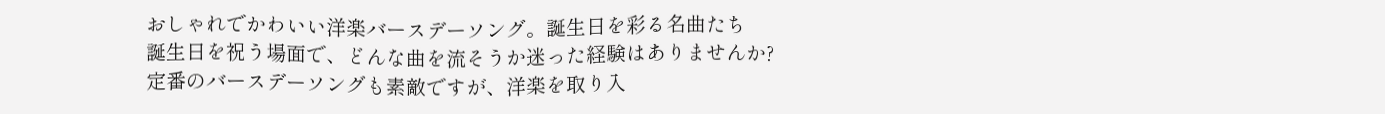おしゃれでかわいい洋楽バースデーソング。誕生日を彩る名曲たち
誕生日を祝う場面で、どんな曲を流そうか迷った経験はありませんか?
定番のバースデーソングも素敵ですが、洋楽を取り入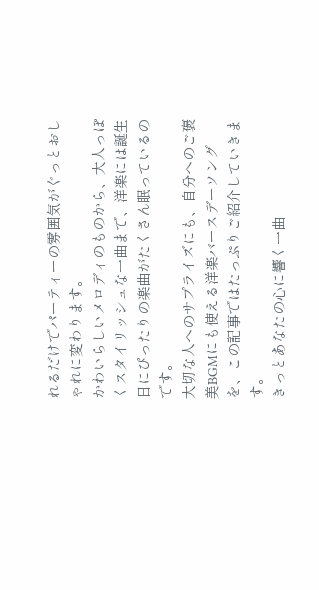れるだけでパーティーの雰囲気がぐっとおしゃれに変わります。
かわいらしいメロディのものから、大人っぽくスタイリッシュな一曲まで、洋楽には誕生日にぴったりの楽曲がたくさん眠っているのです。
大切な人へのサプライズにも、自分へのご褒美BGMにも使える洋楽バースデーソングを、この記事ではたっぷりご紹介していきます。
きっとあなたの心に響く一曲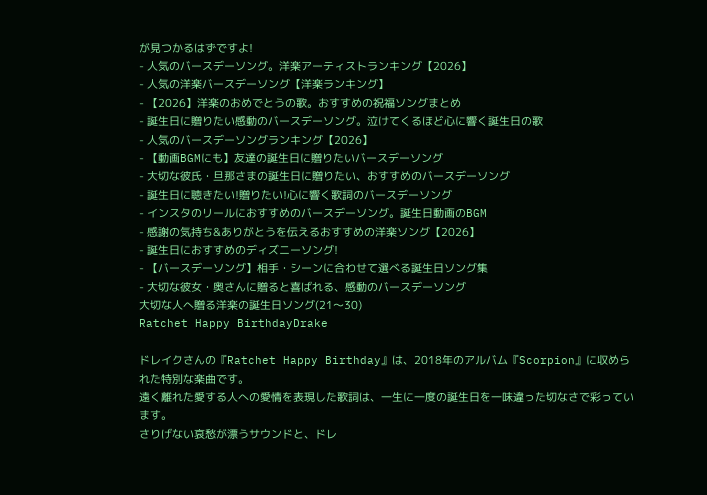が見つかるはずですよ!
- 人気のバースデーソング。洋楽アーティストランキング【2026】
- 人気の洋楽バースデーソング【洋楽ランキング】
- 【2026】洋楽のおめでとうの歌。おすすめの祝福ソングまとめ
- 誕生日に贈りたい感動のバースデーソング。泣けてくるほど心に響く誕生日の歌
- 人気のバースデーソングランキング【2026】
- 【動画BGMにも】友達の誕生日に贈りたいバースデーソング
- 大切な彼氏・旦那さまの誕生日に贈りたい、おすすめのバースデーソング
- 誕生日に聴きたい!贈りたい!心に響く歌詞のバースデーソング
- インスタのリールにおすすめのバースデーソング。誕生日動画のBGM
- 感謝の気持ち&ありがとうを伝えるおすすめの洋楽ソング【2026】
- 誕生日におすすめのディズニーソング!
- 【バースデーソング】相手・シーンに合わせて選べる誕生日ソング集
- 大切な彼女・奥さんに贈ると喜ばれる、感動のバースデーソング
大切な人へ贈る洋楽の誕生日ソング(21〜30)
Ratchet Happy BirthdayDrake

ドレイクさんの『Ratchet Happy Birthday』は、2018年のアルバム『Scorpion』に収められた特別な楽曲です。
遠く離れた愛する人への愛情を表現した歌詞は、一生に一度の誕生日を一味違った切なさで彩っています。
さりげない哀愁が漂うサウンドと、ドレ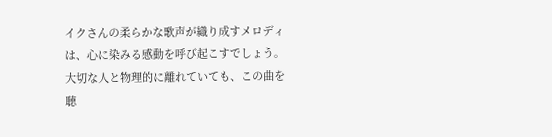イクさんの柔らかな歌声が織り成すメロディは、心に染みる感動を呼び起こすでしょう。
大切な人と物理的に離れていても、この曲を聴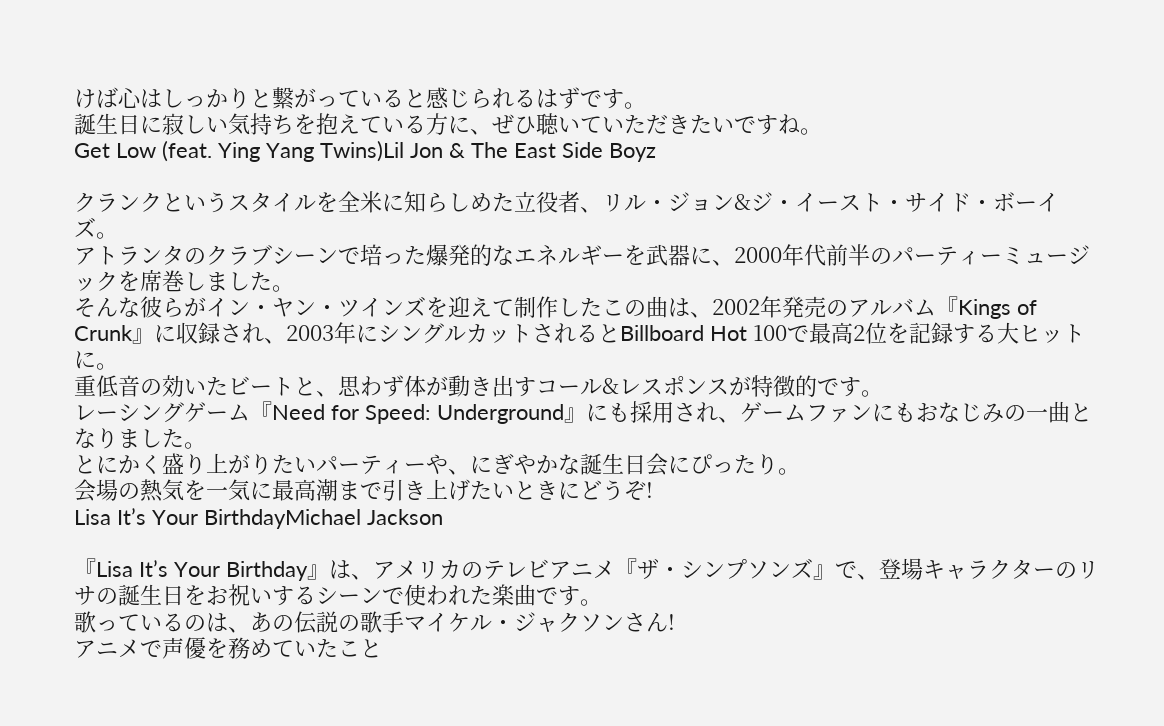けば心はしっかりと繋がっていると感じられるはずです。
誕生日に寂しい気持ちを抱えている方に、ぜひ聴いていただきたいですね。
Get Low (feat. Ying Yang Twins)Lil Jon & The East Side Boyz

クランクというスタイルを全米に知らしめた立役者、リル・ジョン&ジ・イースト・サイド・ボーイズ。
アトランタのクラブシーンで培った爆発的なエネルギーを武器に、2000年代前半のパーティーミュージックを席巻しました。
そんな彼らがイン・ヤン・ツインズを迎えて制作したこの曲は、2002年発売のアルバム『Kings of Crunk』に収録され、2003年にシングルカットされるとBillboard Hot 100で最高2位を記録する大ヒットに。
重低音の効いたビートと、思わず体が動き出すコール&レスポンスが特徴的です。
レーシングゲーム『Need for Speed: Underground』にも採用され、ゲームファンにもおなじみの一曲となりました。
とにかく盛り上がりたいパーティーや、にぎやかな誕生日会にぴったり。
会場の熱気を一気に最高潮まで引き上げたいときにどうぞ!
Lisa It’s Your BirthdayMichael Jackson

『Lisa It’s Your Birthday』は、アメリカのテレビアニメ『ザ・シンプソンズ』で、登場キャラクターのリサの誕生日をお祝いするシーンで使われた楽曲です。
歌っているのは、あの伝説の歌手マイケル・ジャクソンさん!
アニメで声優を務めていたこと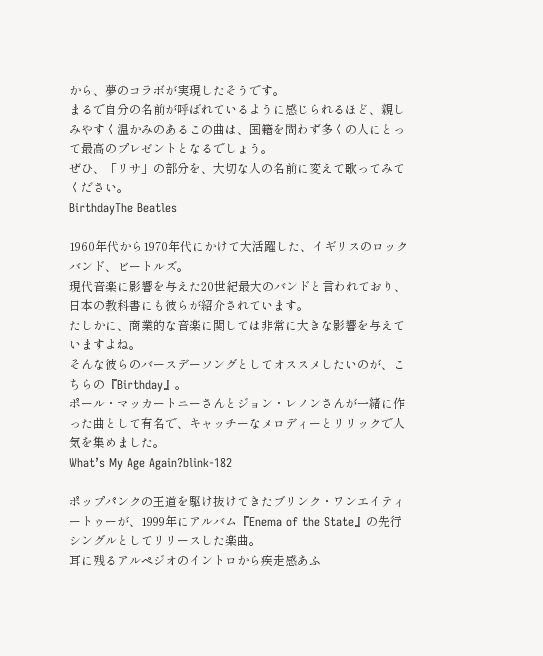から、夢のコラボが実現したそうです。
まるで自分の名前が呼ばれているように感じられるほど、親しみやすく温かみのあるこの曲は、国籍を問わず多くの人にとって最高のプレゼントとなるでしょう。
ぜひ、「リサ」の部分を、大切な人の名前に変えて歌ってみてください。
BirthdayThe Beatles

1960年代から1970年代にかけて大活躍した、イギリスのロックバンド、ビートルズ。
現代音楽に影響を与えた20世紀最大のバンドと言われており、日本の教科書にも彼らが紹介されています。
たしかに、商業的な音楽に関しては非常に大きな影響を与えていますよね。
そんな彼らのバースデーソングとしてオススメしたいのが、こちらの『Birthday』。
ポール・マッカートニーさんとジョン・レノンさんが一緒に作った曲として有名で、キャッチーなメロディーとリリックで人気を集めました。
What’s My Age Again?blink-182

ポップパンクの王道を駆け抜けてきたブリンク・ワンエイティートゥーが、1999年にアルバム『Enema of the State』の先行シングルとしてリリースした楽曲。
耳に残るアルペジオのイントロから疾走感あふ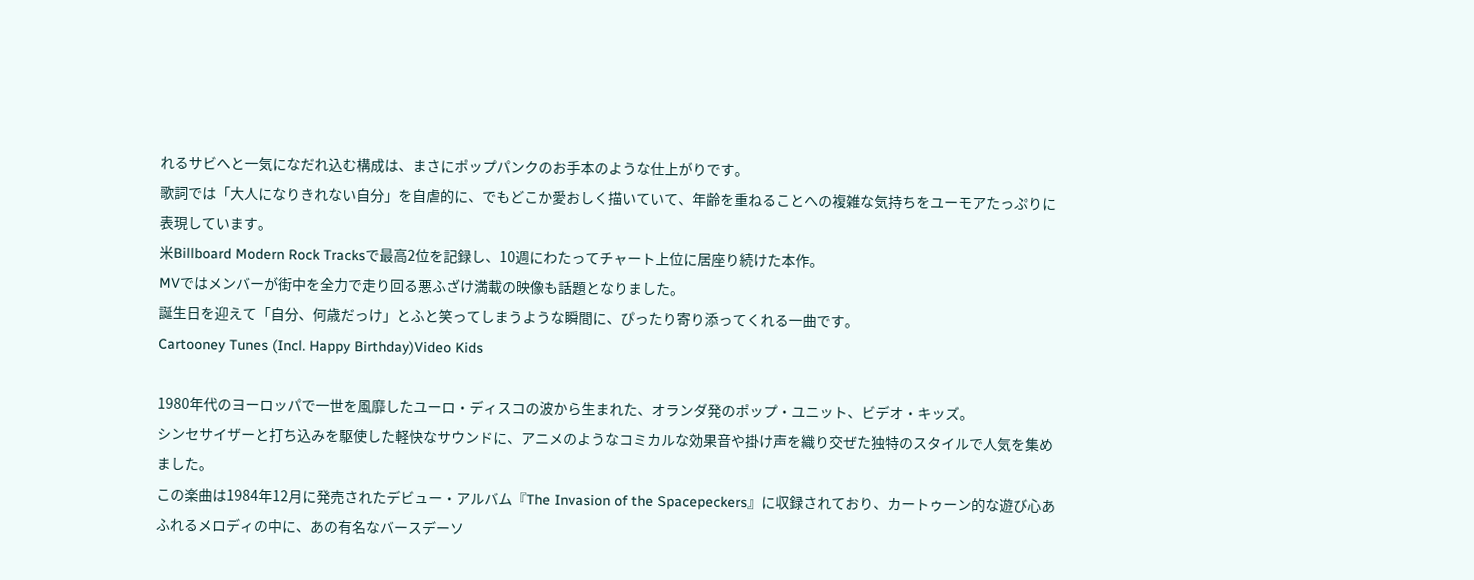れるサビへと一気になだれ込む構成は、まさにポップパンクのお手本のような仕上がりです。
歌詞では「大人になりきれない自分」を自虐的に、でもどこか愛おしく描いていて、年齢を重ねることへの複雑な気持ちをユーモアたっぷりに表現しています。
米Billboard Modern Rock Tracksで最高2位を記録し、10週にわたってチャート上位に居座り続けた本作。
MVではメンバーが街中を全力で走り回る悪ふざけ満載の映像も話題となりました。
誕生日を迎えて「自分、何歳だっけ」とふと笑ってしまうような瞬間に、ぴったり寄り添ってくれる一曲です。
Cartooney Tunes (Incl. Happy Birthday)Video Kids

1980年代のヨーロッパで一世を風靡したユーロ・ディスコの波から生まれた、オランダ発のポップ・ユニット、ビデオ・キッズ。
シンセサイザーと打ち込みを駆使した軽快なサウンドに、アニメのようなコミカルな効果音や掛け声を織り交ぜた独特のスタイルで人気を集めました。
この楽曲は1984年12月に発売されたデビュー・アルバム『The Invasion of the Spacepeckers』に収録されており、カートゥーン的な遊び心あふれるメロディの中に、あの有名なバースデーソ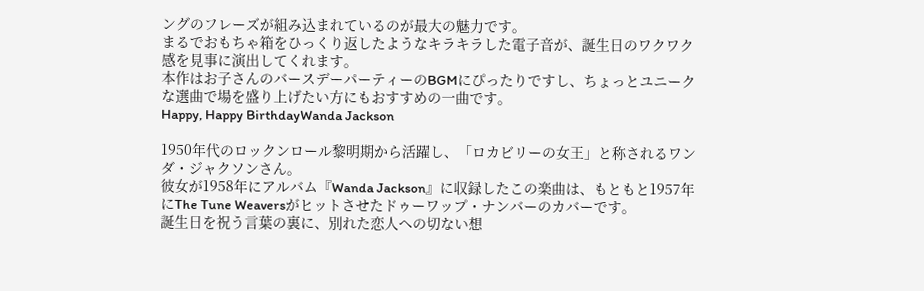ングのフレーズが組み込まれているのが最大の魅力です。
まるでおもちゃ箱をひっくり返したようなキラキラした電子音が、誕生日のワクワク感を見事に演出してくれます。
本作はお子さんのバースデーパーティーのBGMにぴったりですし、ちょっとユニークな選曲で場を盛り上げたい方にもおすすめの一曲です。
Happy, Happy BirthdayWanda Jackson

1950年代のロックンロール黎明期から活躍し、「ロカビリーの女王」と称されるワンダ・ジャクソンさん。
彼女が1958年にアルバム『Wanda Jackson』に収録したこの楽曲は、もともと1957年にThe Tune Weaversがヒットさせたドゥーワップ・ナンバーのカバーです。
誕生日を祝う言葉の裏に、別れた恋人への切ない想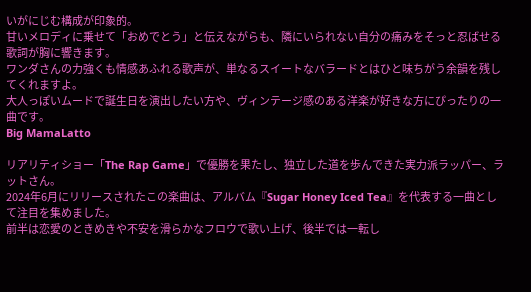いがにじむ構成が印象的。
甘いメロディに乗せて「おめでとう」と伝えながらも、隣にいられない自分の痛みをそっと忍ばせる歌詞が胸に響きます。
ワンダさんの力強くも情感あふれる歌声が、単なるスイートなバラードとはひと味ちがう余韻を残してくれますよ。
大人っぽいムードで誕生日を演出したい方や、ヴィンテージ感のある洋楽が好きな方にぴったりの一曲です。
Big MamaLatto

リアリティショー「The Rap Game」で優勝を果たし、独立した道を歩んできた実力派ラッパー、ラットさん。
2024年6月にリリースされたこの楽曲は、アルバム『Sugar Honey Iced Tea』を代表する一曲として注目を集めました。
前半は恋愛のときめきや不安を滑らかなフロウで歌い上げ、後半では一転し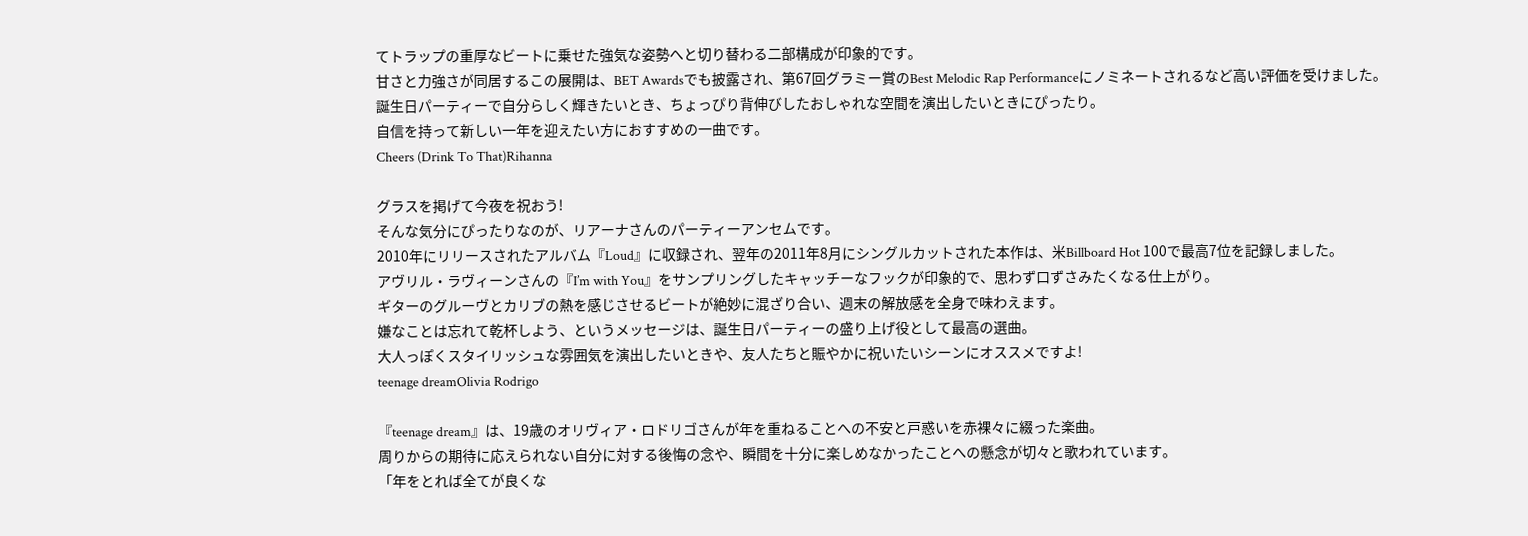てトラップの重厚なビートに乗せた強気な姿勢へと切り替わる二部構成が印象的です。
甘さと力強さが同居するこの展開は、BET Awardsでも披露され、第67回グラミー賞のBest Melodic Rap Performanceにノミネートされるなど高い評価を受けました。
誕生日パーティーで自分らしく輝きたいとき、ちょっぴり背伸びしたおしゃれな空間を演出したいときにぴったり。
自信を持って新しい一年を迎えたい方におすすめの一曲です。
Cheers (Drink To That)Rihanna

グラスを掲げて今夜を祝おう!
そんな気分にぴったりなのが、リアーナさんのパーティーアンセムです。
2010年にリリースされたアルバム『Loud』に収録され、翌年の2011年8月にシングルカットされた本作は、米Billboard Hot 100で最高7位を記録しました。
アヴリル・ラヴィーンさんの『I’m with You』をサンプリングしたキャッチーなフックが印象的で、思わず口ずさみたくなる仕上がり。
ギターのグルーヴとカリブの熱を感じさせるビートが絶妙に混ざり合い、週末の解放感を全身で味わえます。
嫌なことは忘れて乾杯しよう、というメッセージは、誕生日パーティーの盛り上げ役として最高の選曲。
大人っぽくスタイリッシュな雰囲気を演出したいときや、友人たちと賑やかに祝いたいシーンにオススメですよ!
teenage dreamOlivia Rodrigo

『teenage dream』は、19歳のオリヴィア・ロドリゴさんが年を重ねることへの不安と戸惑いを赤裸々に綴った楽曲。
周りからの期待に応えられない自分に対する後悔の念や、瞬間を十分に楽しめなかったことへの懸念が切々と歌われています。
「年をとれば全てが良くな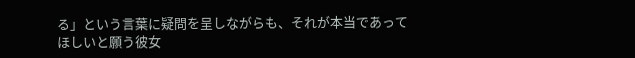る」という言葉に疑問を呈しながらも、それが本当であってほしいと願う彼女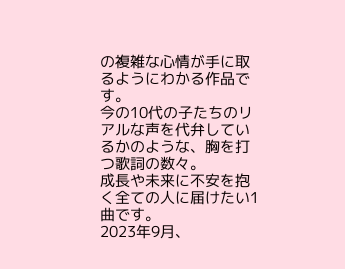の複雑な心情が手に取るようにわかる作品です。
今の10代の子たちのリアルな声を代弁しているかのような、胸を打つ歌詞の数々。
成長や未来に不安を抱く全ての人に届けたい1曲です。
2023年9月、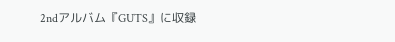2ndアルバム『GUTS』に収録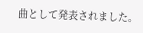曲として発表されました。